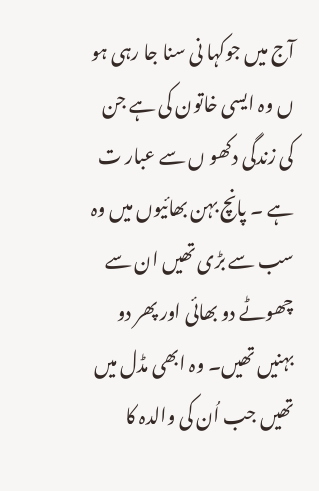آج میں جوکہا نی سنا جا رہی ہو ں وہ ایسی خاتون کی ہے جن کی زندگی دکھو ں سے عبار ت ہے ۔ پانچ بہن بھائیوں میں وہ سب سے بڑی تھیں ان سے چھوٹے دو بھائی اور پھر دو بہنیں تھیں۔ وہ ابھی مڈل میں تھیں جب اُن کی والدہ کا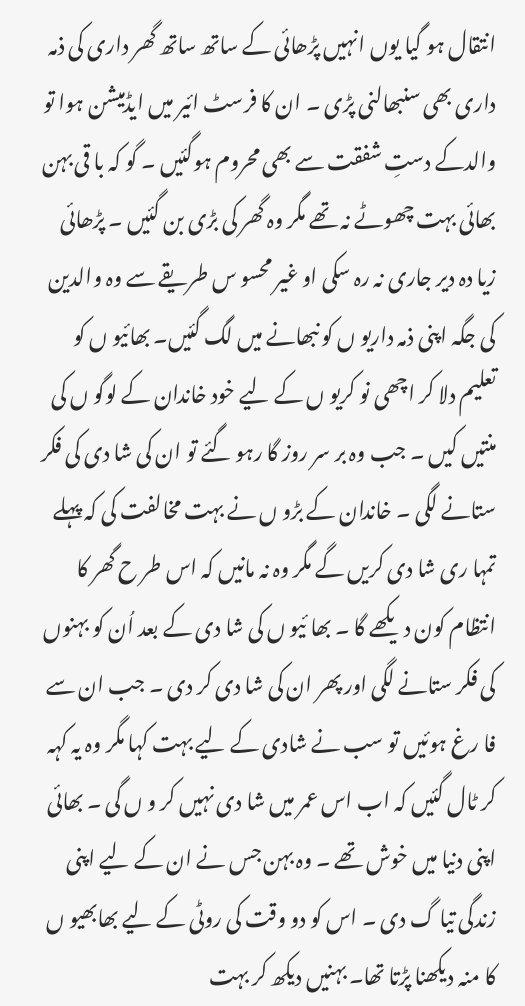انتقال ہو گیا یوں انہیں پڑھائی کے ساتھ ساتھ گھر داری کی ذمہ داری بھی سنبھالنی پڑی ۔ ان کا فرسٹ ائیر میں ایڈمیشن ہوا تو والدکے دستِ شفقت سے بھی محروم ہوگئیں ۔ گو کہ با قی بہن بھائی بہت چھوٹے نہ تھے مگر وہ گھر کی بڑی بن گئیں ۔ پڑھائی زیا دہ دیر جاری نہ رہ سکی او غیر محسو س طریقے سے وہ والدین کی جگہ اپنی ذمہ داریو ں کو نبھانے میں لگ گئیں۔ بھائیو ں کو تعلیم دلا کر اچھی نو کریو ں کے لیے خود خاندان کے لوگو ں کی منتیں کیں ۔ جب وہ بر سر روز گا رہو گئے تو ان کی شا دی کی فکر ستانے لگی ۔ خاندان کے بڑو ں نے بہت مخالفت کی کہ پہلے تمہا ری شا دی کریں گے مگر وہ نہ مانیں کہ اس طر ح گھر کا انتظام کون دیکھے گا ۔ بھا ئیو ں کی شا دی کے بعد اُن کو بہنوں کی فکر ستانے لگی اور پھر ان کی شا دی کر دی ۔ جب ان سے فا رغ ہوئیں تو سب نے شادی کے لیے بہت کہا مگر وہ یہ کہہ کر ٹال گئیں کہ اب اس عمر میں شا دی نہیں کر و ں گی ۔ بھائی اپنی دنیا میں خوش تھے ۔ وہ بہن جس نے ان کے لیے اپنی زندگی تیا گ دی ۔ اس کو دو وقت کی روٹی کے لیے بھابھیو ں کا منہ دیکھنا پڑتا تھا۔ بہنیں دیکھ کر بہت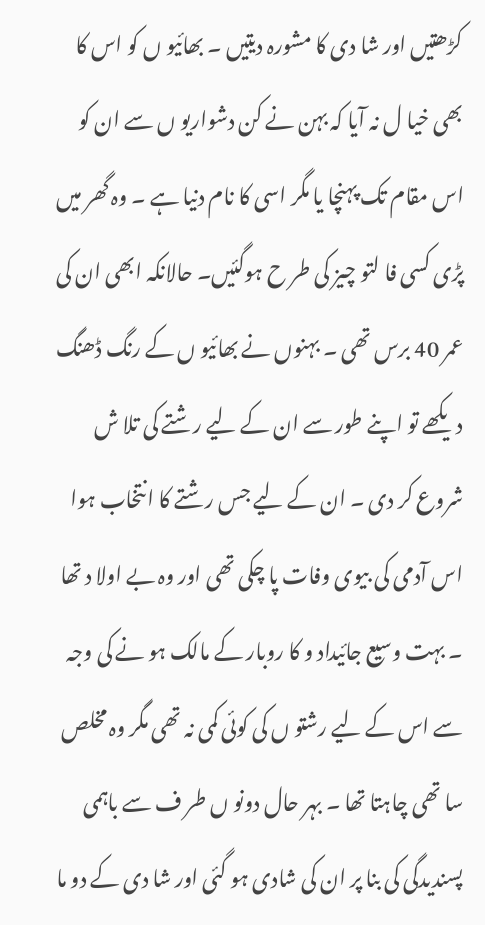کڑھتیں اور شا دی کا مشورہ دیتیں ۔ بھائیو ں کو اس کا بھی خیا ل نہ آیا کہ بہن نے کن دشواریو ں سے ان کو اس مقام تک پہنچا یا مگر اسی کا نام دنیا ہے ۔ وہ گھر میں پڑی کسی فا لتو چیز کی طر ح ہوگئیں۔ حالانکہ ابھی ان کی عمر 40 برس تھی ۔ بہنوں نے بھائیو ں کے رنگ ڈھنگ دیکھے تو اپنے طور سے ان کے لیے رشتے کی تلا ش شروع کر دی ۔ ان کے لیے جس رشتے کا انتخاب ہوا اس آدمی کی بیوی وفات پا چکی تھی اور وہ بے اولا د تھا ۔ بہت وسیع جائیداد و کا روبار کے مالک ہو نے کی وجہ سے اس کے لیے رشتو ں کی کوئی کمی نہ تھی مگر وہ مخلص سا تھی چاہتا تھا ۔ بہر حال دونو ں طر ف سے باہمی پسندیدگی کی بنا پر ان کی شادی ہو گئی اور شا دی کے دو ما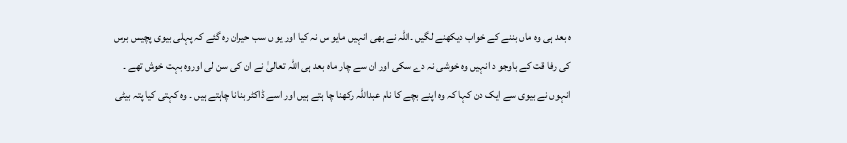ہ بعد ہی وہ ماں بننے کے خواب دیکھنے لگیں ۔اللہ نے بھی انہیں مایو س نہ کیا اور یو ں سب حیران رہ گئے کہ پہلی بیوی پچیس برس کی رفا قت کے باوجو د انہیں وہ خوشی نہ دے سکی اور ان سے چار ماہ بعد ہی اللہ تعالیٰ نے ان کی سن لی اوروہ بہت خوش تھے ۔ انہوں نے بیوی سے ایک دن کہا کہ وہ اپنے بچے کا نام عبداللہ رکھنا چا ہتے ہیں اور اسے ڈاکٹر بنانا چاہتے ہیں ۔ وہ کہتی کیا پتہ بیٹی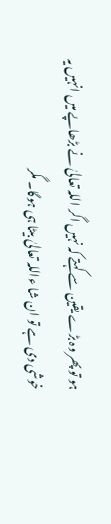ہو تو پھر وہ بڑے یقین سے کہتے کہ نہیں اگر اللہ تعالیٰ نے بڑھاپے میں انہیں یہ خوشی دی ہے تو ان شا ءاللہ تعالیٰ بیٹا ہی ہوگا۔ مگر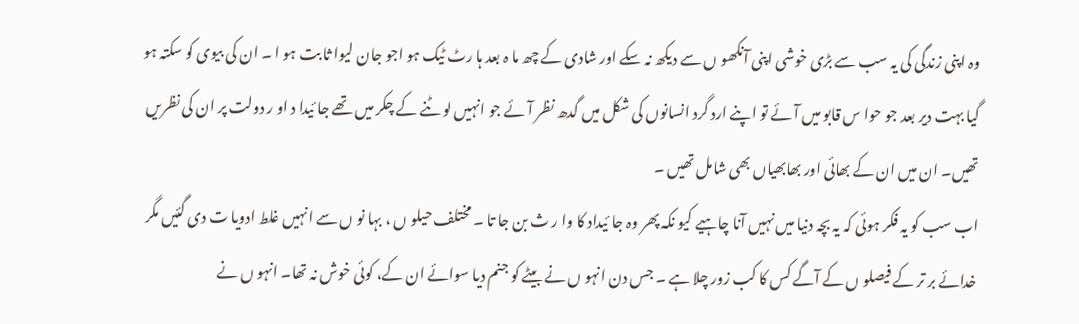وہ اپنی زندگی کی یہ سب سے بڑی خوشی اپنی آنکھو ں سے دیکھ نہ سکے اور شادی کے چھ ما ہ بعد ہا رٹ ٹیک ہو اجو جان لیوا ثا بت ہو ا ۔ ان کی بیوی کو سکتہ ہو گیا بہت دیر بعد جو حوا س قابو میں آئے تو اپنے ارد گرد انسانوں کی شکل میں گدھ نظر آئے جو انہیں لو ٹنے کے چکر میں تھے جا ئیدا د او ر دولت پر ان کی نظریں تھیں۔ ان میں ان کے بھائی اور بھابھیاں بھی شامل تھیں ۔
اب سب کو یہ فکر ہوئی کہ یہ بچہ دنیا میں نہیں آنا چاہیے کیو نکہ پھر وہ جا ئیداد کا وا ر ث بن جا تا ۔ مختلف حیلو ں ، بہا نو ں سے انہیں غلط ادویا ت دی گئیں مگر خدائے بر تر کے فیصلو ں کے آگے کس کا کب زور چلا ہے ۔ جس دن انہو ں نے بیٹے کو جنم دیا سوائے ان کے، کوئی خوش نہ تھا۔ انہو ں نے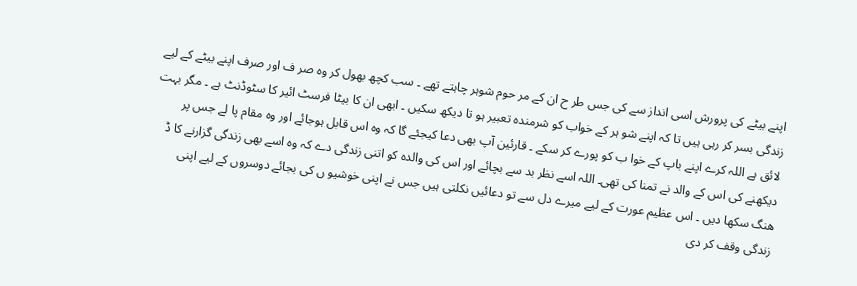اپنے بیٹے کی پرورش اسی انداز سے کی جس طر ح ان کے مر حوم شوہر چاہتے تھے ۔ سب کچھ بھول کر وہ صر ف اور صرف اپنے بیٹے کے لیے زندگی بسر کر رہی ہیں تا کہ اپنے شو ہر کے خواب کو شرمندہ تعبیر ہو تا دیکھ سکیں ۔ ابھی ان کا بیٹا فرسٹ ائیر کا سٹوڈنٹ ہے ۔ مگر بہت لائق ہے اللہ کرے اپنے باپ کے خوا ب کو پورے کر سکے ۔ قارئین آپ بھی دعا کیجئے گا کہ وہ اس قابل ہوجائے اور وہ مقام پا لے جس پر دیکھنے کی اس کے والد نے تمنا کی تھی۔ اللہ اسے نظر بد سے بچائے اور اس کی والدہ کو اتنی زندگی دے کہ وہ اسے بھی زندگی گزارنے کا ڈ ھنگ سکھا دیں ۔ اس عظیم عورت کے لیے میرے دل سے تو دعائیں نکلتی ہیں جس نے اپنی خوشیو ں کی بجائے دوسروں کے لیے اپنی زندگی وقف کر دی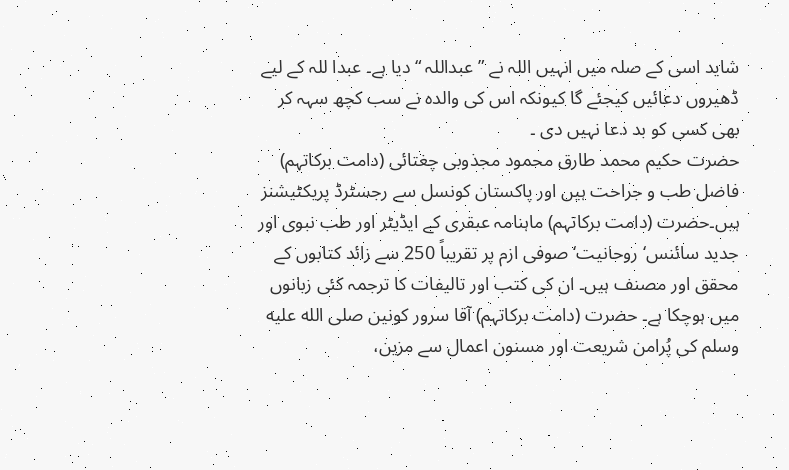شاید اسی کے صلہ میں انہیں اللہ نے ” عبداللہ “ دیا ہے۔ عبدا للہ کے لیے ڈھیروں دعائیں کیجئے گا کیونکہ اس کی والدہ نے سب کچھ سہہ کر بھی کسی کو بد دعا نہیں دی ۔
حضرت حکیم محمد طارق محمود مجذوبی چغتائی (دامت برکاتہم) فاضل طب و جراحت ہیں اور پاکستان کونسل سے رجسٹرڈ پریکٹیشنز ہیں۔حضرت (دامت برکاتہم) ماہنامہ عبقری کے ایڈیٹر اور طب نبوی اور جدید سائنس‘ روحانیت‘ صوفی ازم پر تقریباً 250 سے زائد کتابوں کے محقق اور مصنف ہیں۔ ان کی کتب اور تالیفات کا ترجمہ کئی زبانوں میں ہوچکا ہے۔ حضرت (دامت برکاتہم) آقا سرور کونین صلى الله عليه وسلم کی پُرامن شریعت اور مسنون اعمال سے مزین،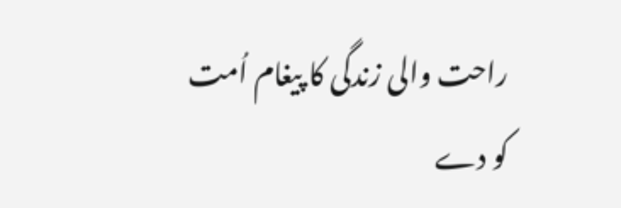راحت والی زندگی کا پیغام اُمت کو دے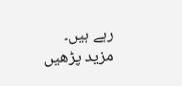رہے ہیں۔
مزید پڑھیں